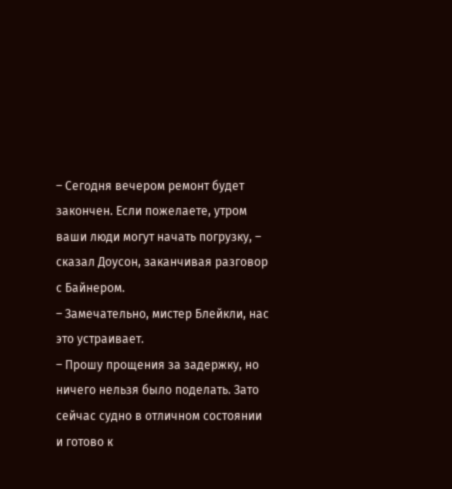– Сегодня вечером ремонт будет закончен. Если пожелаете, утром ваши люди могут начать погрузку, – сказал Доусон, заканчивая разговор с Байнером.
– Замечательно, мистер Блейкли, нас это устраивает.
– Прошу прощения за задержку, но ничего нельзя было поделать. Зато сейчас судно в отличном состоянии и готово к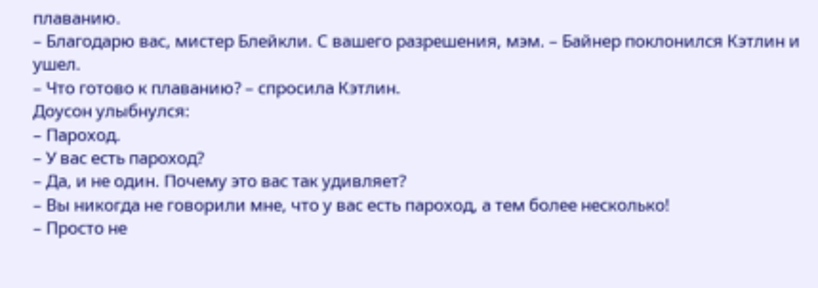плаванию.
– Благодарю вас, мистер Блейкли. С вашего разрешения, мэм. – Байнер поклонился Кэтлин и ушел.
– Что готово к плаванию? – спросила Кэтлин.
Доусон улыбнулся:
– Пароход.
– У вас есть пароход?
– Да, и не один. Почему это вас так удивляет?
– Вы никогда не говорили мне, что у вас есть пароход, а тем более несколько!
– Просто не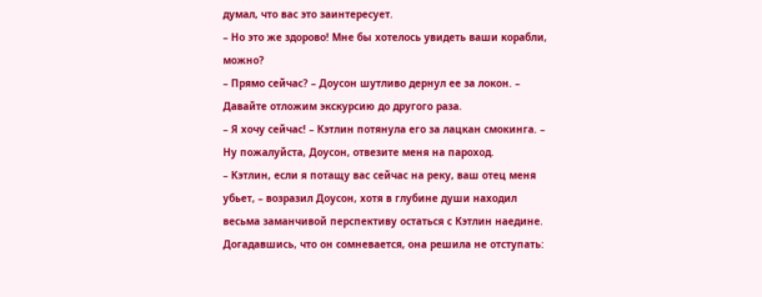думал, что вас это заинтересует.
– Но это же здорово! Мне бы хотелось увидеть ваши корабли, можно?
– Прямо сейчас? – Доусон шутливо дернул ее за локон. – Давайте отложим экскурсию до другого раза.
– Я хочу сейчас! – Кэтлин потянула его за лацкан смокинга. – Ну пожалуйста, Доусон, отвезите меня на пароход.
– Кэтлин, если я потащу вас сейчас на реку, ваш отец меня убьет, – возразил Доусон, хотя в глубине души находил весьма заманчивой перспективу остаться с Кэтлин наедине.
Догадавшись, что он сомневается, она решила не отступать: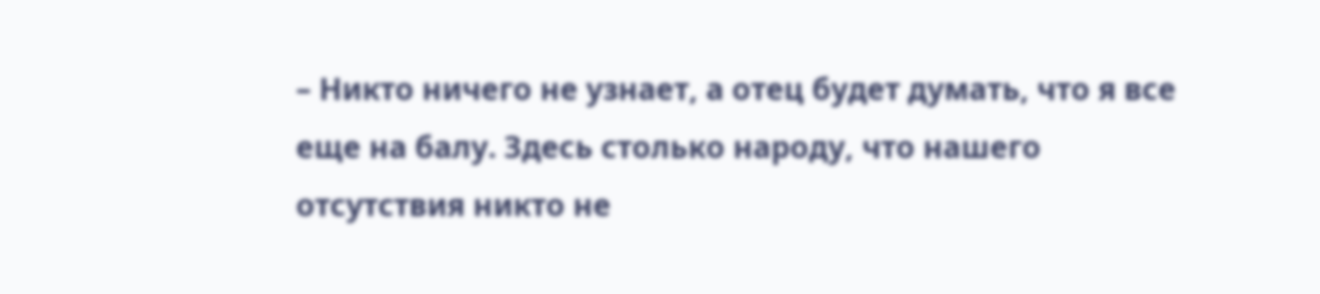– Никто ничего не узнает, а отец будет думать, что я все еще на балу. Здесь столько народу, что нашего отсутствия никто не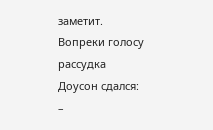заметит.
Вопреки голосу рассудка Доусон сдался:
–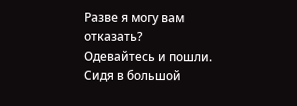Разве я могу вам отказать? Одевайтесь и пошли.
Сидя в большой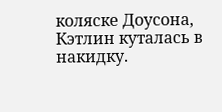коляске Доусона, Кэтлин куталась в накидку.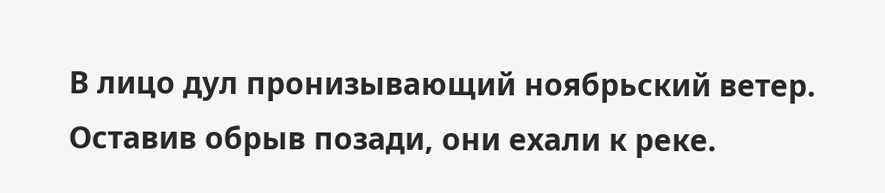В лицо дул пронизывающий ноябрьский ветер. Оставив обрыв позади, они ехали к реке.